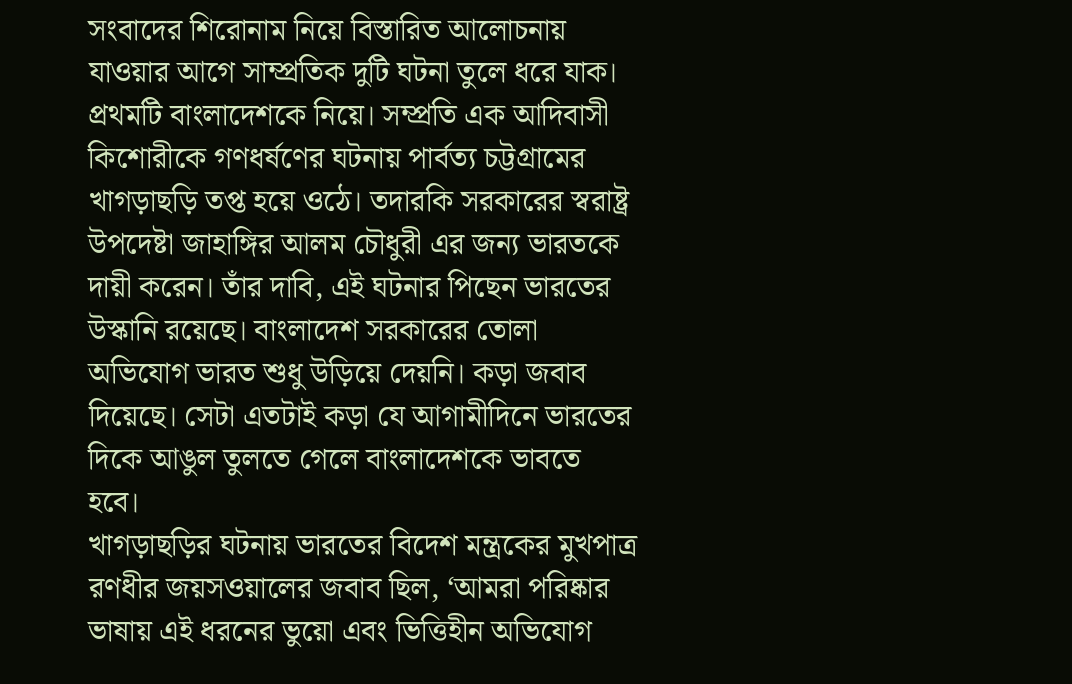সংবাদের শিরোনাম নিয়ে বিস্তারিত আলোচনায় যাওয়ার আগে সাম্প্রতিক দুটি ঘটনা তুলে ধরে যাক। প্রথমটি বাংলাদেশকে নিয়ে। সম্প্রতি এক আদিবাসী কিশোরীকে গণধর্ষণের ঘটনায় পার্বত্য চট্টগ্রামের খাগড়াছড়ি তপ্ত হয়ে ওঠে। তদারকি সরকারের স্বরাষ্ট্র উপদেষ্টা জাহাঙ্গির আলম চৌধুরী এর জন্য ভারতকে দায়ী করেন। তাঁর দাবি, এই ঘটনার পিছেন ভারতের উস্কানি রয়েছে। বাংলাদেশ সরকারের তোলা অভিযোগ ভারত শুধু উড়িয়ে দেয়নি। কড়া জবাব দিয়েছে। সেটা এতটাই কড়া যে আগামীদিনে ভারতের দিকে আঙুল তুলতে গেলে বাংলাদেশকে ভাবতে হবে।
খাগড়াছড়ির ঘটনায় ভারতের বিদেশ মন্ত্রকের মুখপাত্র রণধীর জয়সওয়ালের জবাব ছিল, ‘আমরা পরিষ্কার ভাষায় এই ধরনের ভুয়ো এবং ভিত্তিহীন অভিযোগ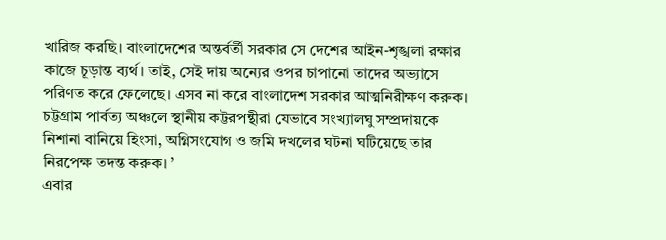খারিজ করছি। বাংলাদেশের অন্তর্বর্তী সরকার সে দেশের আইন-শৃঙ্খলা রক্ষার কাজে চূড়ান্ত ব্যর্থ। তাই, সেই দায় অন্যের ওপর চাপানো তাদের অভ্যাসে পরিণত করে ফেলেছে। এসব না করে বাংলাদেশ সরকার আত্মনিরীক্ষণ করুক। চট্টগ্রাম পার্বত্য অঞ্চলে স্থানীয় কট্টরপন্থীরা যেভাবে সংখ্যালঘু সম্প্রদায়কে নিশানা বানিয়ে হিংসা, অগ্নিসংযোগ ও জমি দখলের ঘটনা ঘটিয়েছে তার নিরপেক্ষ তদন্ত করুক। ’
এবার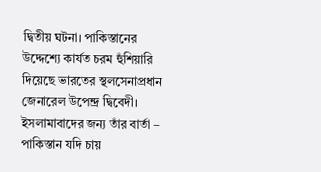দ্বিতীয় ঘটনা। পাকিস্তানের উদ্দেশ্যে কার্যত চরম হুঁশিয়ারি দিয়েছে ভারতের স্থলসেনাপ্রধান জেনারেল উপেন্দ্র দ্বিবেদী। ইসলামাবাদের জন্য তাঁর বার্তা – পাকিস্তান যদি চায়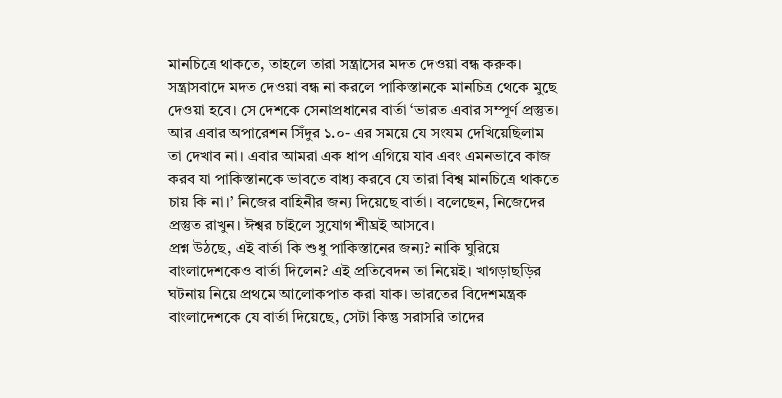মানচিত্রে থাকতে, তাহলে তারা সন্ত্রাসের মদত দেওয়া বন্ধ করুক। সন্ত্রাসবাদে মদত দেওয়া বন্ধ না করলে পাকিস্তানকে মানচিত্র থেকে মুছে দেওয়া হবে। সে দেশকে সেনাপ্রধানের বার্তা ‘ভারত এবার সম্পূর্ণ প্রস্তুত। আর এবার অপারেশন সিঁদুর ১.০- এর সময়ে যে সংযম দেখিয়েছিলাম তা দেখাব না। এবার আমরা এক ধাপ এগিয়ে যাব এবং এমনভাবে কাজ করব যা পাকিস্তানকে ভাবতে বাধ্য করবে যে তারা বিশ্ব মানচিত্রে থাকতে চায় কি না।’ নিজের বাহিনীর জন্য দিয়েছে বার্তা। বলেছেন, নিজেদের প্রস্তুত রাখুন। ঈশ্বর চাইলে সুযোগ শীঘ্রই আসবে।
প্রশ্ন উঠছে, এই বার্তা কি শুধু পাকিস্তানের জন্য? নাকি ঘুরিয়ে বাংলাদেশকেও বার্তা দিলেন? এই প্রতিবেদন তা নিয়েই। খাগড়াছড়ির ঘটনায় নিয়ে প্রথমে আলোকপাত করা যাক। ভারতের বিদেশমন্ত্রক বাংলাদেশকে যে বার্তা দিয়েছে, সেটা কিন্তু সরাসরি তাদের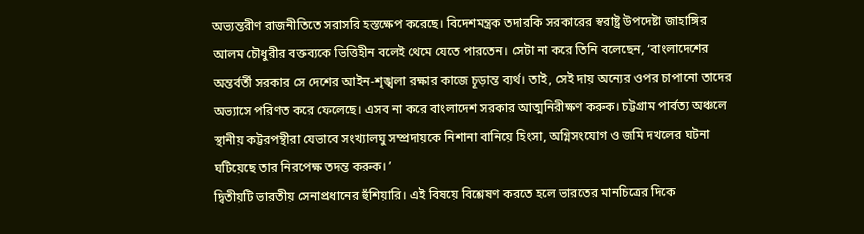অভ্যন্তরীণ রাজনীতিতে সরাসরি হস্তক্ষেপ করেছে। বিদেশমন্ত্রক তদারকি সরকারের স্বরাষ্ট্র উপদেষ্টা জাহাঙ্গির আলম চৌধুরীর বক্তব্যকে ভিত্তিহীন বলেই থেমে যেতে পারতেন। সেটা না করে তিনি বলেছেন, ‘বাংলাদেশের অন্তর্বর্তী সরকার সে দেশের আইন-শৃঙ্খলা রক্ষার কাজে চূড়ান্ত ব্যর্থ। তাই, সেই দায় অন্যের ওপর চাপানো তাদের অভ্যাসে পরিণত করে ফেলেছে। এসব না করে বাংলাদেশ সরকার আত্মনিরীক্ষণ করুক। চট্টগ্রাম পার্বত্য অঞ্চলে স্থানীয় কট্টরপন্থীরা যেভাবে সংখ্যালঘু সম্প্রদায়কে নিশানা বানিয়ে হিংসা, অগ্নিসংযোগ ও জমি দখলের ঘটনা ঘটিয়েছে তার নিরপেক্ষ তদন্ত করুক। ’
দ্বিতীয়টি ভারতীয় সেনাপ্রধানের হুঁশিয়ারি। এই বিষয়ে বিশ্লেষণ করতে হলে ভারতের মানচিত্রের দিকে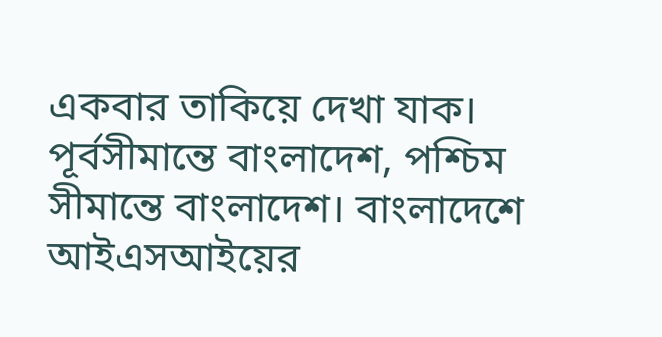একবার তাকিয়ে দেখা যাক। পূর্বসীমান্তে বাংলাদেশ, পশ্চিম সীমান্তে বাংলাদেশ। বাংলাদেশে আইএসআইয়ের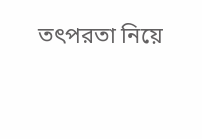তৎপরতা নিয়ে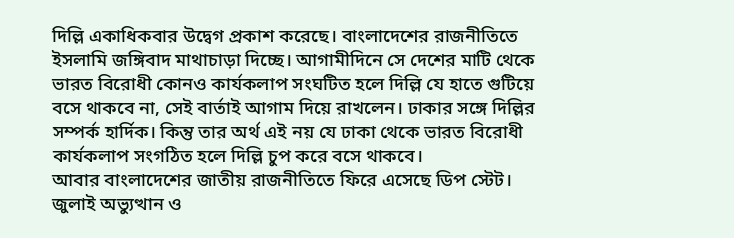দিল্লি একাধিকবার উদ্বেগ প্রকাশ করেছে। বাংলাদেশের রাজনীতিতে ইসলামি জঙ্গিবাদ মাথাচাড়া দিচ্ছে। আগামীদিনে সে দেশের মাটি থেকে ভারত বিরোধী কোনও কার্যকলাপ সংঘটিত হলে দিল্লি যে হাতে গুটিয়ে বসে থাকবে না, সেই বার্তাই আগাম দিয়ে রাখলেন। ঢাকার সঙ্গে দিল্লির সম্পর্ক হার্দিক। কিন্তু তার অর্থ এই নয় যে ঢাকা থেকে ভারত বিরোধী কার্যকলাপ সংগঠিত হলে দিল্লি চুপ করে বসে থাকবে।
আবার বাংলাদেশের জাতীয় রাজনীতিতে ফিরে এসেছে ডিপ স্টেট। জুলাই অভ্যুত্থান ও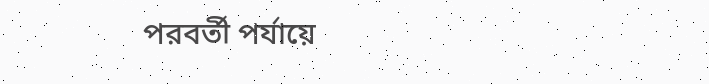পরবর্তী পর্যায়ে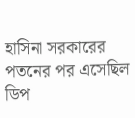হাসিনা সরকারের পতনের পর এসেছিল ডিপ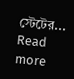স্টেটের...
Read more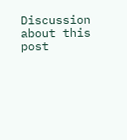Discussion about this post